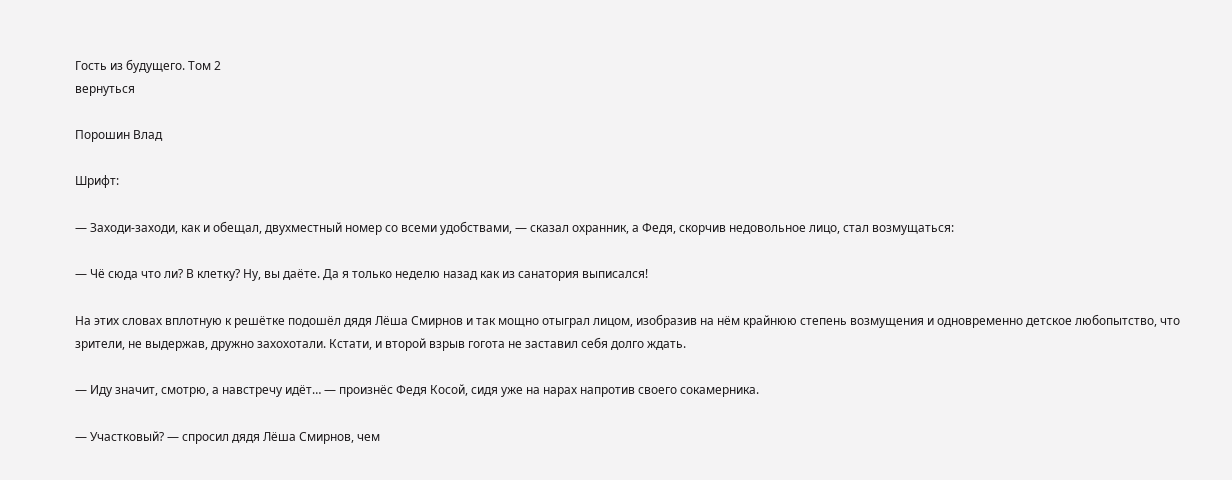Гость из будущего. Том 2
вернуться

Порошин Влад

Шрифт:

— Заходи-заходи, как и обещал, двухместный номер со всеми удобствами, — сказал охранник, а Федя, скорчив недовольное лицо, стал возмущаться:

— Чё сюда что ли? В клетку? Ну, вы даёте. Да я только неделю назад как из санатория выписался!

На этих словах вплотную к решётке подошёл дядя Лёша Смирнов и так мощно отыграл лицом, изобразив на нём крайнюю степень возмущения и одновременно детское любопытство, что зрители, не выдержав, дружно захохотали. Кстати, и второй взрыв гогота не заставил себя долго ждать.

— Иду значит, смотрю, а навстречу идёт… — произнёс Федя Косой, сидя уже на нарах напротив своего сокамерника.

— Участковый? — спросил дядя Лёша Смирнов, чем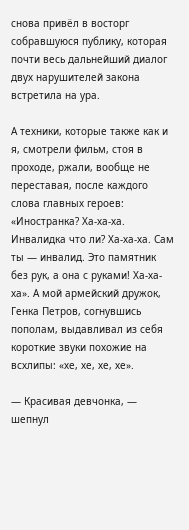снова привёл в восторг собравшуюся публику, которая почти весь дальнейший диалог двух нарушителей закона встретила на ура.

А техники, которые также как и я, смотрели фильм, стоя в проходе, ржали, вообще не переставая, после каждого слова главных героев: «Иностранка? Ха-ха-ха. Инвалидка что ли? Ха-ха-ха. Сам ты — инвалид. Это памятник без рук, а она с руками! Ха-ха-ха». А мой армейский дружок, Генка Петров, согнувшись пополам, выдавливал из себя короткие звуки похожие на всхлипы: «хе, хе, хе, хе».

— Красивая девчонка, — шепнул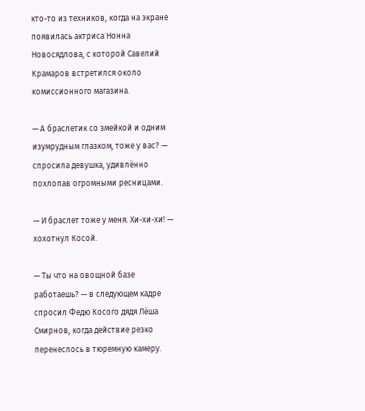кто-то из техников, когда на экране появилась актриса Нонна Новосядлова, с которой Савелий Крамаров встретился около комиссионного магазина.

— А браслетик со змейкой и одним изумрудным глазком, тоже у вас? — спросила девушка, удивлённо похлопав огромными ресницами.

— И браслет тоже у меня. Хи-хи-хи! — хохотнул Косой.

— Ты что на овощной базе работаешь? — в следующем кадре спросил Федю Косого дядя Лёша Смирнов, когда действие резко перенеслось в тюремную камеру.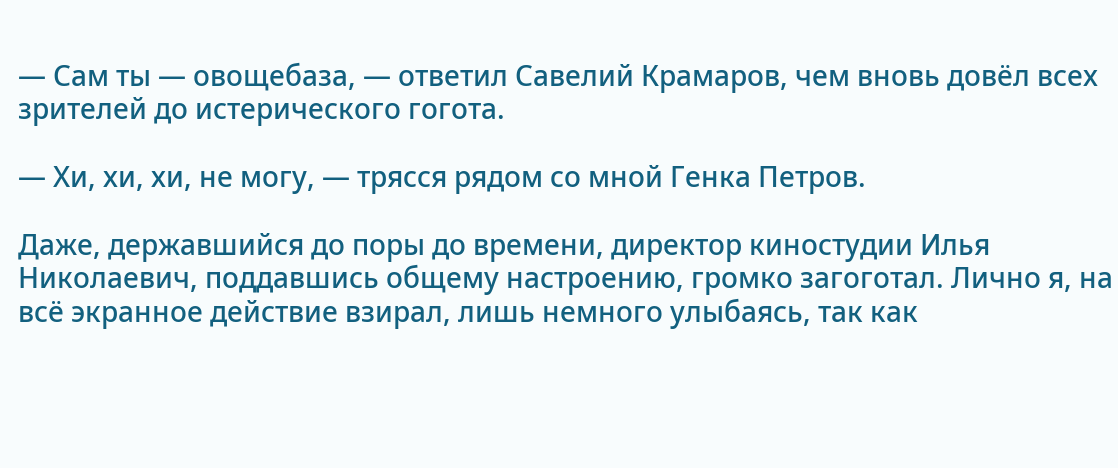— Сам ты — овощебаза, — ответил Савелий Крамаров, чем вновь довёл всех зрителей до истерического гогота.

— Хи, хи, хи, не могу, — трясся рядом со мной Генка Петров.

Даже, державшийся до поры до времени, директор киностудии Илья Николаевич, поддавшись общему настроению, громко загоготал. Лично я, на всё экранное действие взирал, лишь немного улыбаясь, так как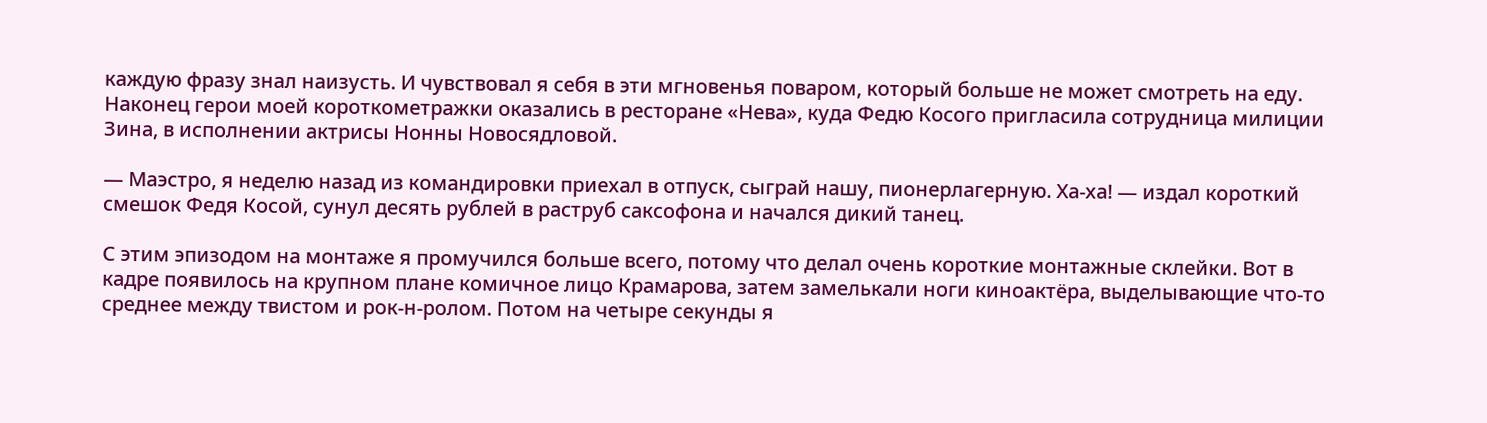каждую фразу знал наизусть. И чувствовал я себя в эти мгновенья поваром, который больше не может смотреть на еду. Наконец герои моей короткометражки оказались в ресторане «Нева», куда Федю Косого пригласила сотрудница милиции Зина, в исполнении актрисы Нонны Новосядловой.

— Маэстро, я неделю назад из командировки приехал в отпуск, сыграй нашу, пионерлагерную. Ха-ха! — издал короткий смешок Федя Косой, сунул десять рублей в раструб саксофона и начался дикий танец.

С этим эпизодом на монтаже я промучился больше всего, потому что делал очень короткие монтажные склейки. Вот в кадре появилось на крупном плане комичное лицо Крамарова, затем замелькали ноги киноактёра, выделывающие что-то среднее между твистом и рок-н-ролом. Потом на четыре секунды я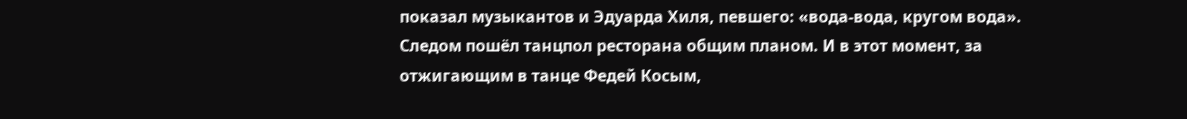показал музыкантов и Эдуарда Хиля, певшего: «вода-вода, кругом вода». Следом пошёл танцпол ресторана общим планом. И в этот момент, за отжигающим в танце Федей Косым,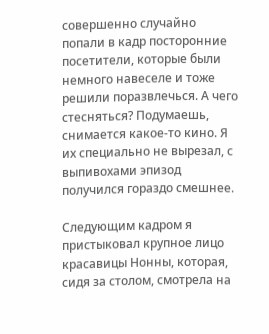совершенно случайно попали в кадр посторонние посетители, которые были немного навеселе и тоже решили поразвлечься. А чего стесняться? Подумаешь, снимается какое-то кино. Я их специально не вырезал, с выпивохами эпизод получился гораздо смешнее.

Следующим кадром я пристыковал крупное лицо красавицы Нонны, которая, сидя за столом, смотрела на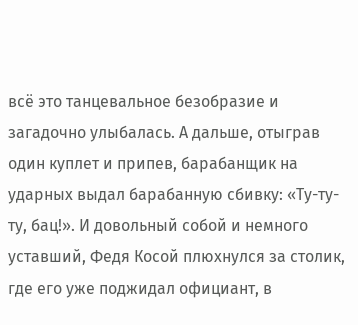всё это танцевальное безобразие и загадочно улыбалась. А дальше, отыграв один куплет и припев, барабанщик на ударных выдал барабанную сбивку: «Ту-ту-ту, бац!». И довольный собой и немного уставший, Федя Косой плюхнулся за столик, где его уже поджидал официант, в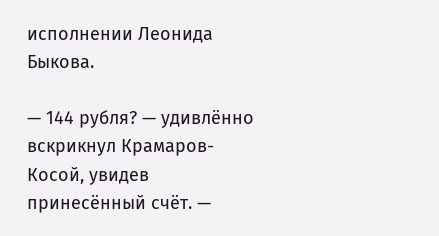исполнении Леонида Быкова.

— 144 рубля? — удивлённо вскрикнул Крамаров-Косой, увидев принесённый счёт. —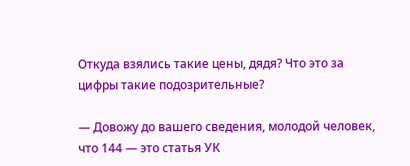Откуда взялись такие цены, дядя? Что это за цифры такие подозрительные?

— Довожу до вашего сведения, молодой человек, что 144 — это статья УК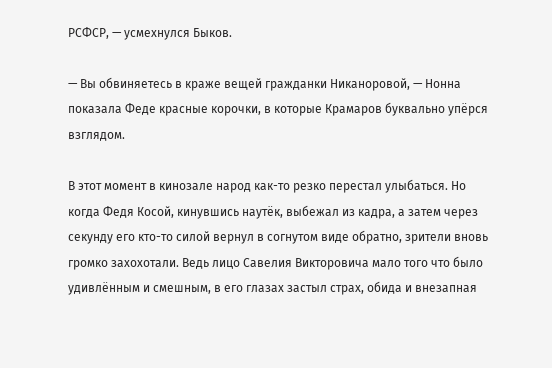РСФСР, — усмехнулся Быков.

— Вы обвиняетесь в краже вещей гражданки Никаноровой, — Нонна показала Феде красные корочки, в которые Крамаров буквально упёрся взглядом.

В этот момент в кинозале народ как-то резко перестал улыбаться. Но когда Федя Косой, кинувшись наутёк, выбежал из кадра, а затем через секунду его кто-то силой вернул в согнутом виде обратно, зрители вновь громко захохотали. Ведь лицо Савелия Викторовича мало того что было удивлённым и смешным, в его глазах застыл страх, обида и внезапная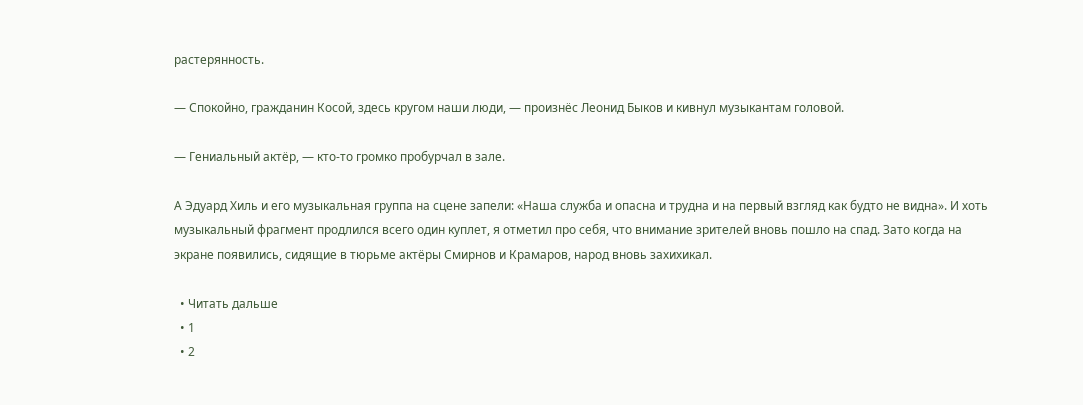растерянность.

— Спокойно, гражданин Косой, здесь кругом наши люди, — произнёс Леонид Быков и кивнул музыкантам головой.

— Гениальный актёр, — кто-то громко пробурчал в зале.

А Эдуард Хиль и его музыкальная группа на сцене запели: «Наша служба и опасна и трудна и на первый взгляд как будто не видна». И хоть музыкальный фрагмент продлился всего один куплет, я отметил про себя, что внимание зрителей вновь пошло на спад. Зато когда на экране появились, сидящие в тюрьме актёры Смирнов и Крамаров, народ вновь захихикал.

  • Читать дальше
  • 1
  • 2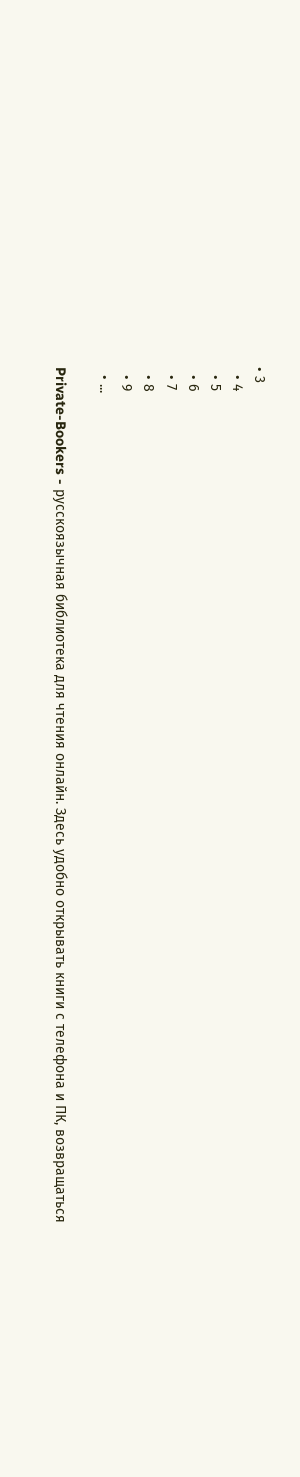• 3
  • 4
  • 5
  • 6
  • 7
  • 8
  • 9
  • ...

Private-Bookers - русскоязычная библиотека для чтения онлайн. Здесь удобно открывать книги с телефона и ПК, возвращаться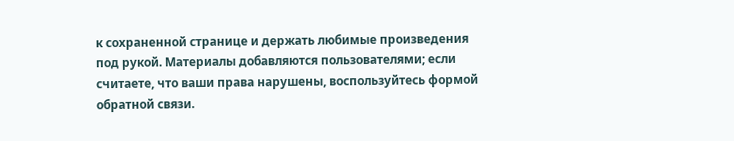к сохраненной странице и держать любимые произведения под рукой. Материалы добавляются пользователями; если считаете, что ваши права нарушены, воспользуйтесь формой обратной связи.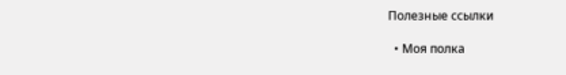Полезные ссылки

  • Моя полка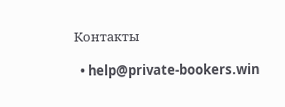Контакты

  • help@private-bookers.win